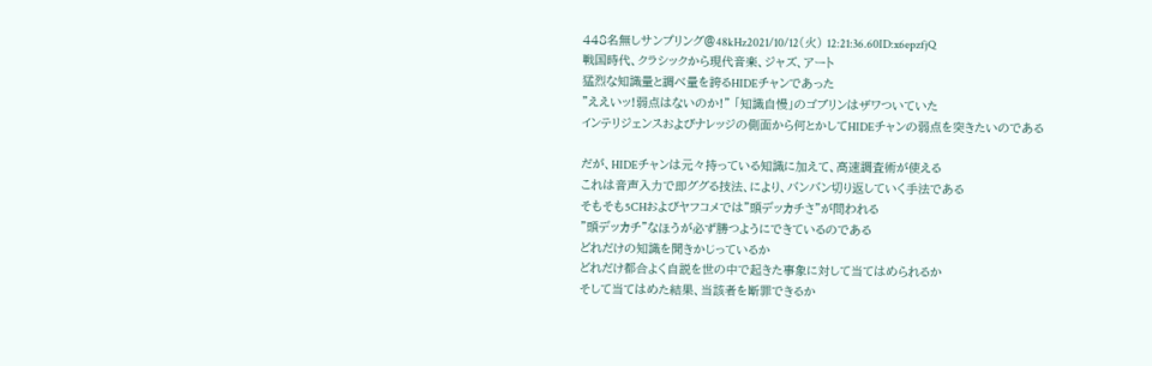448名無しサンプリング@48kHz2021/10/12(火) 12:21:36.60ID:x6epzfjQ
戦国時代、クラシックから現代音楽、ジャズ、アート
猛烈な知識量と調べ量を誇るHIDEチャンであった
”ええいッ!弱点はないのか!” 「知識自慢」のゴブリンはザワついていた
インテリジェンスおよびナレッジの側面から何とかしてHIDEチャンの弱点を突きたいのである

だが、HIDEチャンは元々持っている知識に加えて、高速調査術が使える
これは音声入力で即ググる技法、により、バンバン切り返していく手法である
そもそも5CHおよびヤフコメでは”頭デッカチさ”が問われる
”頭デッカチ”なほうが必ず勝つようにできているのである
どれだけの知識を聞きかじっているか
どれだけ都合よく自説を世の中で起きた事象に対して当てはめられるか
そして当てはめた結果、当該者を断罪できるか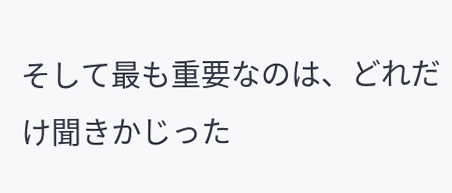そして最も重要なのは、どれだけ聞きかじった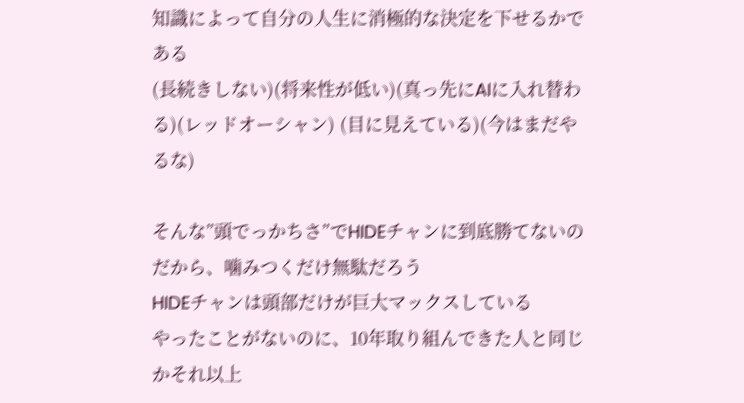知識によって自分の人生に消極的な決定を下せるかである
(長続きしない)(将来性が低い)(真っ先にAIに入れ替わる)(レッドオーシャン) (目に見えている)(今はまだやるな)

そんな”頭でっかちさ”でHIDEチャンに到底勝てないのだから、噛みつくだけ無駄だろう
HIDEチャンは頭部だけが巨大マックスしている
やったことがないのに、10年取り組んできた人と同じかそれ以上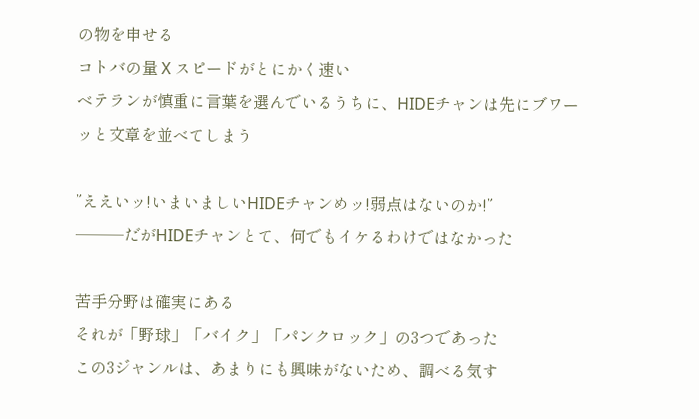の物を申せる
コトバの量 X スピードがとにかく速い
ベテランが慎重に言葉を選んでいるうちに、HIDEチャンは先にブワーッと文章を並べてしまう

”ええいッ!いまいましいHIDEチャンめッ!弱点はないのか!”
───だがHIDEチャンとて、何でもイケるわけではなかった

苦手分野は確実にある
それが「野球」「バイク」「パンクロック」の3つであった
この3ジャンルは、あまりにも興味がないため、調べる気す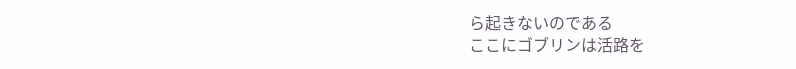ら起きないのである
ここにゴブリンは活路を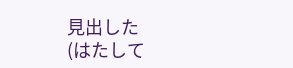見出した
(はたして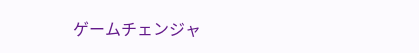ゲームチェンジャ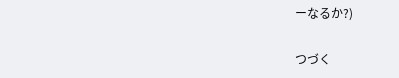ーなるか?)

つづく